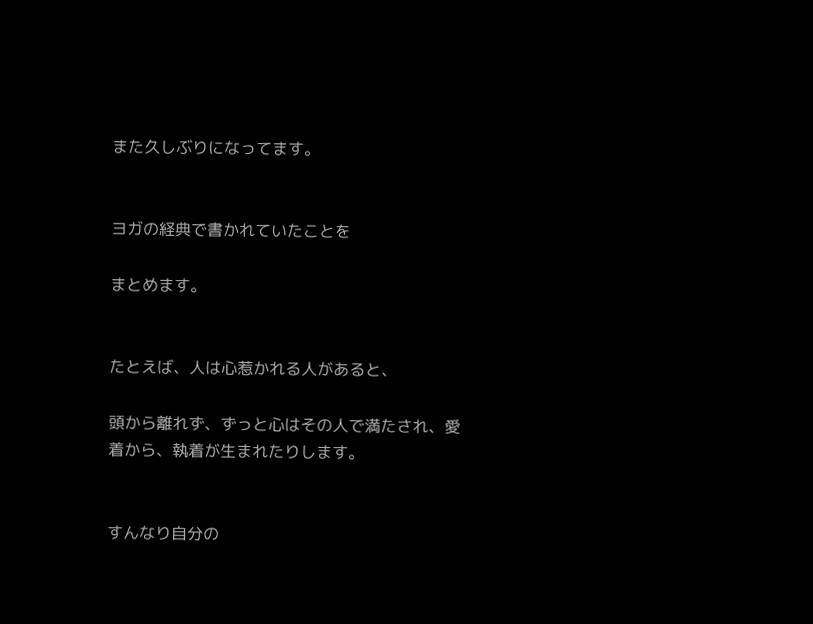また久しぶりになってます。


ヨガの経典で書かれていたことを

まとめます。


たとえば、人は心惹かれる人があると、

頭から離れず、ずっと心はその人で満たされ、愛着から、執着が生まれたりします。


すんなり自分の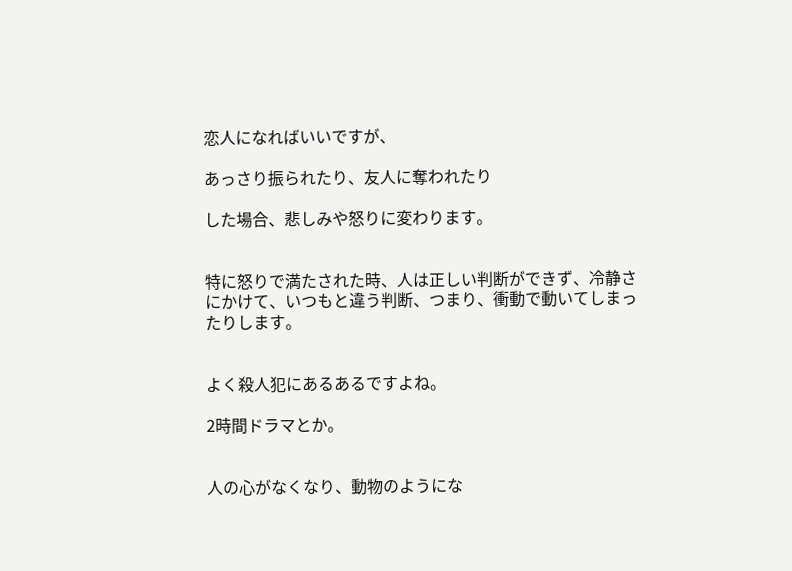恋人になればいいですが、

あっさり振られたり、友人に奪われたり

した場合、悲しみや怒りに変わります。


特に怒りで満たされた時、人は正しい判断ができず、冷静さにかけて、いつもと違う判断、つまり、衝動で動いてしまったりします。


よく殺人犯にあるあるですよね。

2時間ドラマとか。


人の心がなくなり、動物のようにな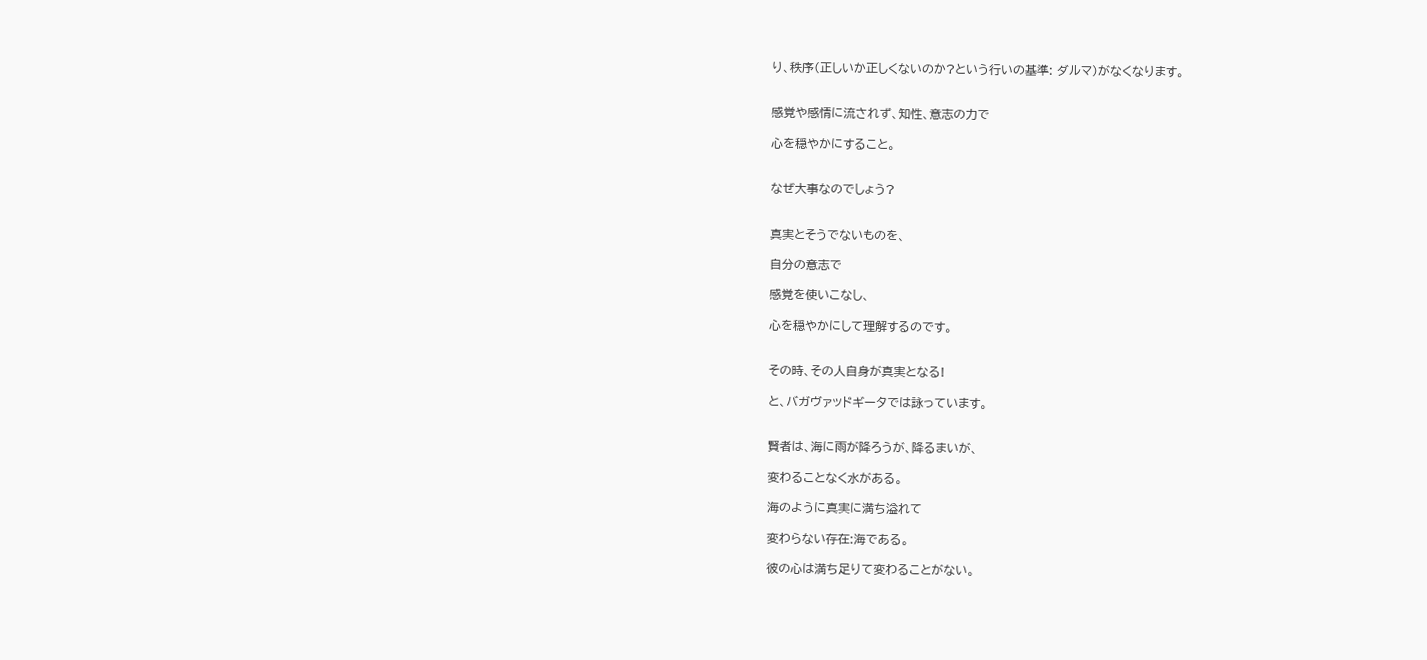り、秩序(正しいか正しくないのか?という行いの基準: ダルマ)がなくなります。


感覚や感情に流されず、知性、意志の力で

心を穏やかにすること。


なぜ大事なのでしょう?


真実とそうでないものを、

自分の意志で

感覚を使いこなし、

心を穏やかにして理解するのです。


その時、その人自身が真実となる!

と、バガヴァッドギータでは詠っています。


賢者は、海に雨が降ろうが、降るまいが、

変わることなく水がある。

海のように真実に満ち溢れて

変わらない存在:海である。

彼の心は満ち足りて変わることがない。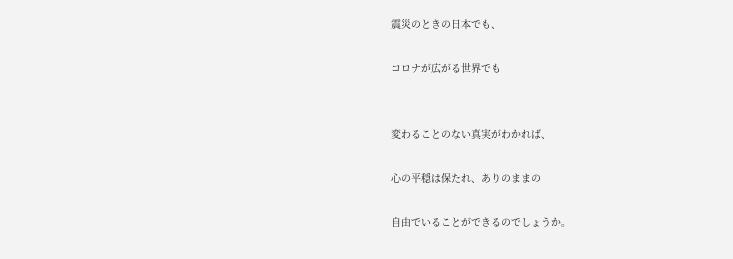震災のときの日本でも、

コロナが広がる世界でも


変わることのない真実がわかれば、

心の平穏は保たれ、ありのままの

自由でいることができるのでしょうか。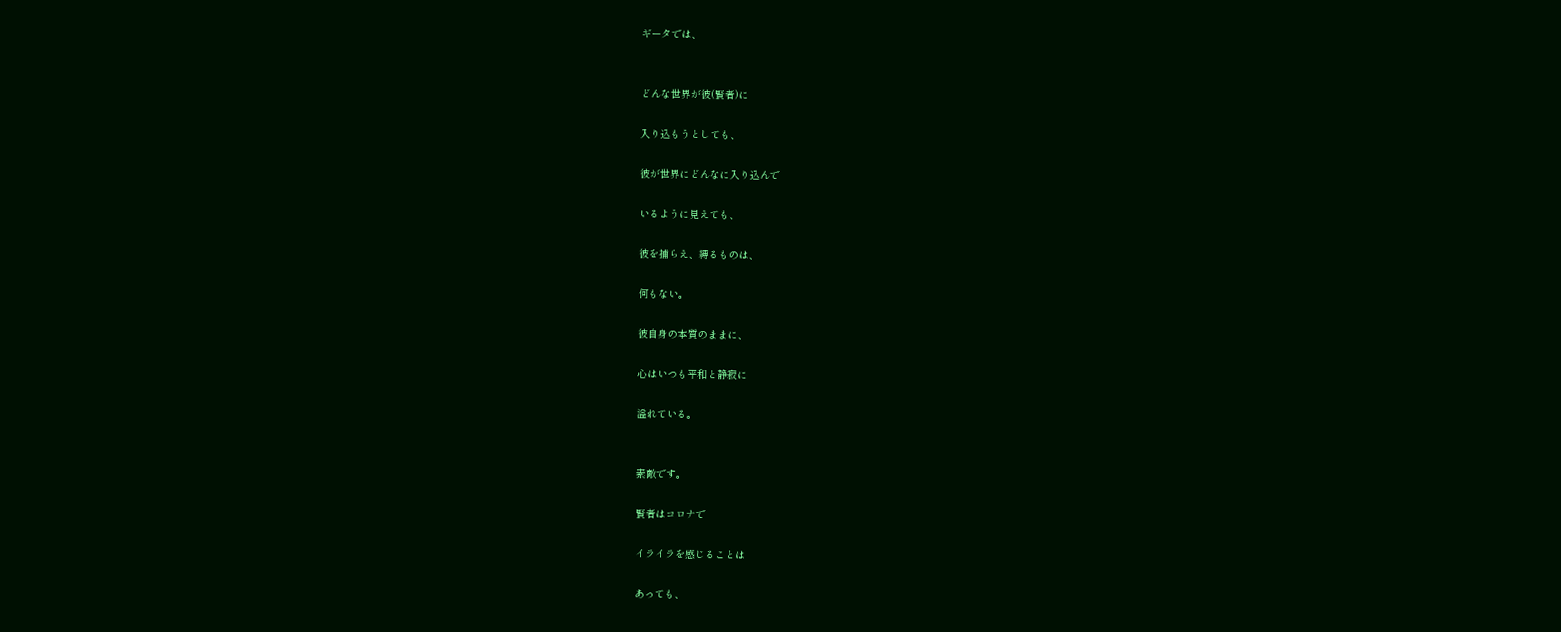ギータでは、


どんな世界が彼(賢者)に

入り込もうとしても、

彼が世界にどんなに入り込んで

いるように見えても、

彼を捕らえ、縛るものは、

何もない。

彼自身の本質のままに、

心はいつも平和と静寂に

溢れている。


素敵です。

賢者はコロナで

イライラを感じることは

あっても、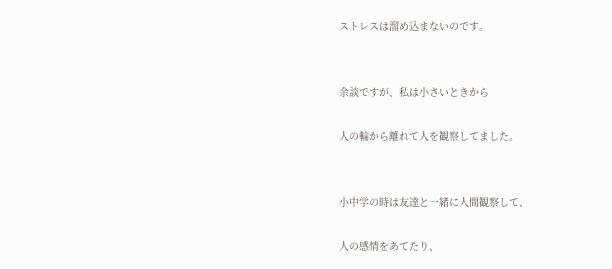ストレスは溜め込まないのです。


余談ですが、私は小さいときから

人の輪から離れて人を観察してました。


小中学の時は友達と一緒に人間観察して、

人の感情をあてたり、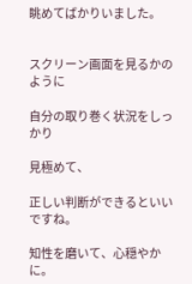眺めてばかりいました。


スクリーン画面を見るかのように

自分の取り巻く状況をしっかり

見極めて、

正しい判断ができるといいですね。

知性を磨いて、心穏やかに。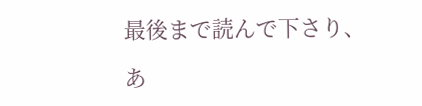最後まで読んで下さり、

あ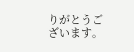りがとうございます。